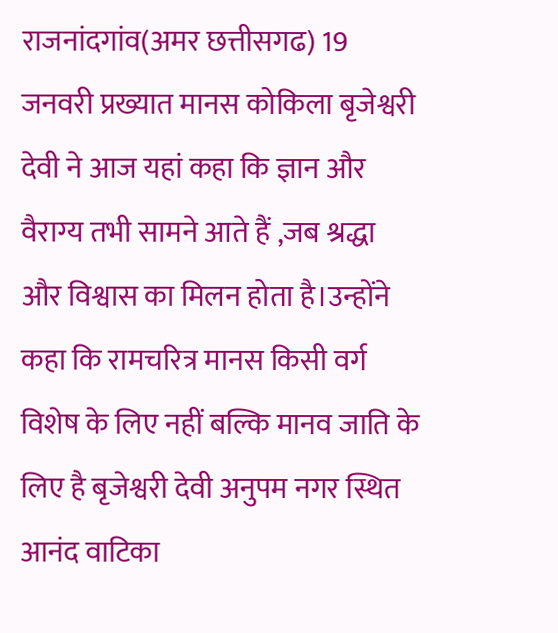राजनांदगांव(अमर छत्तीसगढ) 19 जनवरी प्रख्यात मानस कोकिला बृजेश्वरी देवी ने आज यहां कहा कि ज्ञान और वैराग्य तभी सामने आते हैं ,जब श्रद्धा और विश्वास का मिलन होता है।उन्होंने कहा कि रामचरित्र मानस किसी वर्ग विशेष के लिए नहीं बल्कि मानव जाति के लिए है बृजेश्वरी देवी अनुपम नगर स्थित आनंद वाटिका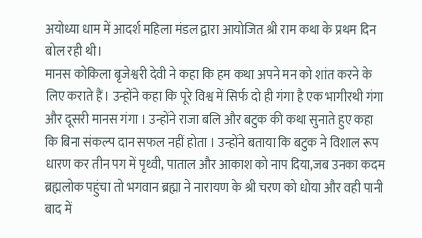अयोध्या धाम में आदर्श महिला मंडल द्वारा आयोजित श्री राम कथा के प्रथम दिन बोल रही थी।
मानस कोकिला बृजेश्वरी देवी ने कहा कि हम कथा अपने मन को शांत करने के लिए कराते हैं। उन्होंने कहा कि पूरे विश्व में सिर्फ दो ही गंगा है एक भागीरथी गंगा और दूसरी मानस गंगा । उन्होंने राजा बलि और बटुक की कथा सुनाते हुए कहा कि बिना संकल्प दान सफल नहीं होता । उन्होंने बताया कि बटुक ने विशाल रूप धारण कर तीन पग में पृथ्वी, पाताल और आकाश को नाप दिया,जब उनका कदम ब्रह्मलोक पहुंचा तो भगवान ब्रह्मा ने नारायण के श्री चरण को धोया और वही पानी बाद में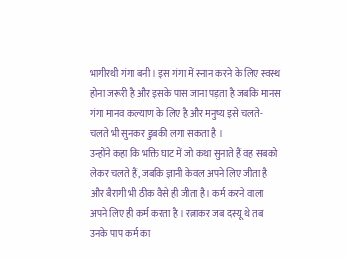भागीरथी गंगा बनी । इस गंगा में स्नान करने के लिए स्वस्थ होना जरूरी है और इसके पास जाना पड़ता है जबकि मानस गंगा मानव कल्याण के लिए है और मनुष्य इसे चलते-चलते भी सुनकर डुबकी लगा सकता है ।
उन्होंने कहा कि भक्ति घाट में जो कथा सुनाते हैं वह सबको लेकर चलते हैं, जबकि ज्ञानी केवल अपने लिए जीता है और बैरागी भी ठीक वैसे ही जीता है। कर्म करने वाला अपने लिए ही कर्म करता है । रत्नाकर जब दस्यू थे तब उनके पाप कर्म का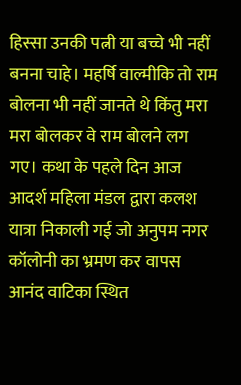हिस्सा उनकी पत्नी या बच्चे भी नहीं बनना चाहे। महर्षि वाल्मीकि तो राम बोलना भी नहीं जानते थे किंतु मरा मरा बोलकर वे राम बोलने लग गए। कथा के पहले दिन आज आदर्श महिला मंडल द्वारा कलश यात्रा निकाली गई जो अनुपम नगर कॉलोनी का भ्रमण कर वापस आनंद वाटिका स्थित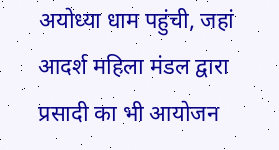अयोध्या धाम पहुंची, जहां आदर्श महिला मंडल द्वारा प्रसादी का भी आयोजन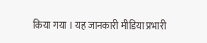किया गया । यह जानकारी मीडिया प्रभारी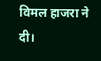विमल हाजरा ने दी।